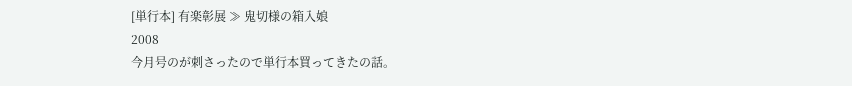[単行本] 有楽彰展 ≫ 鬼切様の箱入娘
2008
今月号のが刺さったので単行本買ってきたの話。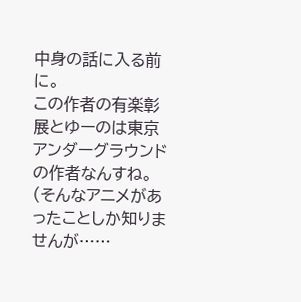中身の話に入る前に。
この作者の有楽彰展とゆーのは東京アンダーグラウンドの作者なんすね。(そんなアニメがあったことしか知りませんが……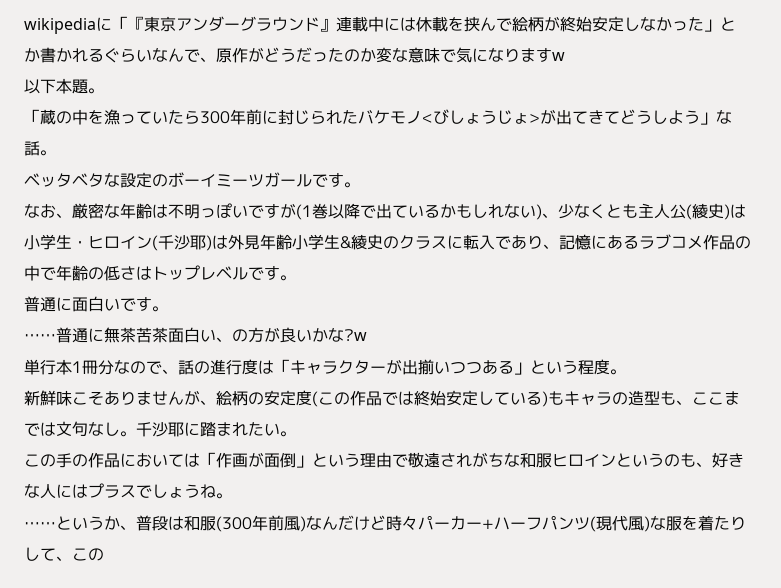wikipediaに「『東京アンダーグラウンド』連載中には休載を挟んで絵柄が終始安定しなかった」とか書かれるぐらいなんで、原作がどうだったのか変な意味で気になりますw
以下本題。
「蔵の中を漁っていたら300年前に封じられたバケモノ<びしょうじょ>が出てきてどうしよう」な話。
ベッタベタな設定のボーイミーツガールです。
なお、厳密な年齢は不明っぽいですが(1巻以降で出ているかもしれない)、少なくとも主人公(綾史)は小学生・ヒロイン(千沙耶)は外見年齢小学生&綾史のクラスに転入であり、記憶にあるラブコメ作品の中で年齢の低さはトップレベルです。
普通に面白いです。
……普通に無茶苦茶面白い、の方が良いかな?w
単行本1冊分なので、話の進行度は「キャラクターが出揃いつつある」という程度。
新鮮味こそありませんが、絵柄の安定度(この作品では終始安定している)もキャラの造型も、ここまでは文句なし。千沙耶に踏まれたい。
この手の作品においては「作画が面倒」という理由で敬遠されがちな和服ヒロインというのも、好きな人にはプラスでしょうね。
……というか、普段は和服(300年前風)なんだけど時々パーカー+ハーフパンツ(現代風)な服を着たりして、この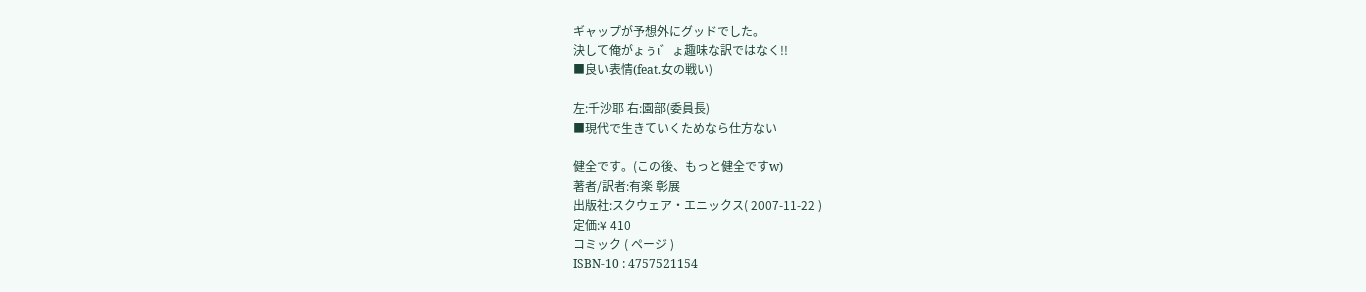ギャップが予想外にグッドでした。
決して俺がょぅι゛ょ趣味な訳ではなく!!
■良い表情(feat.女の戦い)

左:千沙耶 右:園部(委員長)
■現代で生きていくためなら仕方ない

健全です。(この後、もっと健全ですw)
著者/訳者:有楽 彰展
出版社:スクウェア・エニックス( 2007-11-22 )
定価:¥ 410
コミック ( ページ )
ISBN-10 : 4757521154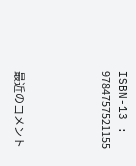ISBN-13 : 9784757521155




最近のコメント